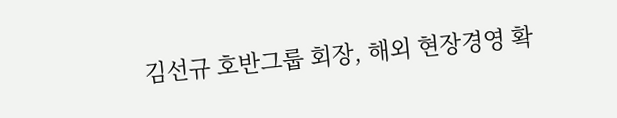김선규 호반그룹 회장, 해외 현장경영 확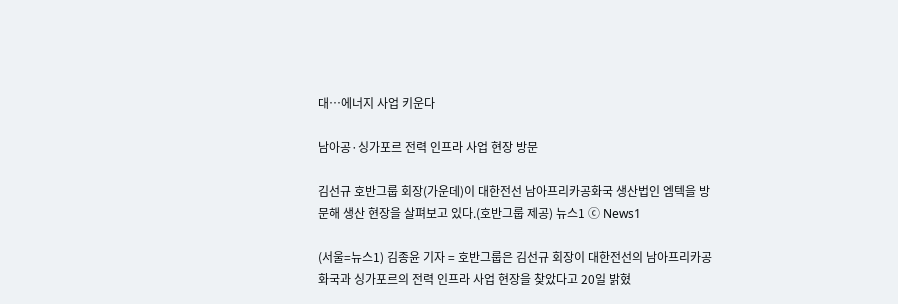대…에너지 사업 키운다

남아공·싱가포르 전력 인프라 사업 현장 방문

김선규 호반그룹 회장(가운데)이 대한전선 남아프리카공화국 생산법인 엠텍을 방문해 생산 현장을 살펴보고 있다.(호반그룹 제공) 뉴스1 ⓒ News1

(서울=뉴스1) 김종윤 기자 = 호반그룹은 김선규 회장이 대한전선의 남아프리카공화국과 싱가포르의 전력 인프라 사업 현장을 찾았다고 20일 밝혔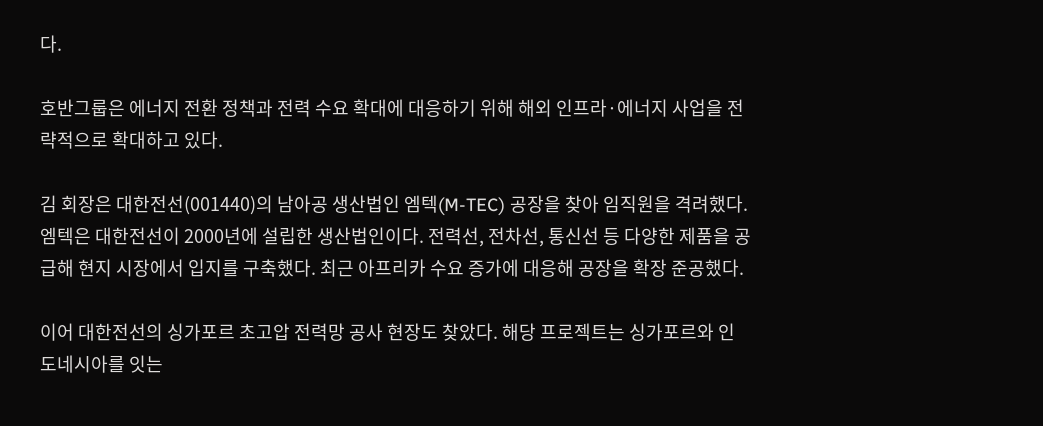다.

호반그룹은 에너지 전환 정책과 전력 수요 확대에 대응하기 위해 해외 인프라·에너지 사업을 전략적으로 확대하고 있다.

김 회장은 대한전선(001440)의 남아공 생산법인 엠텍(M-TEC) 공장을 찾아 임직원을 격려했다. 엠텍은 대한전선이 2000년에 설립한 생산법인이다. 전력선, 전차선, 통신선 등 다양한 제품을 공급해 현지 시장에서 입지를 구축했다. 최근 아프리카 수요 증가에 대응해 공장을 확장 준공했다.

이어 대한전선의 싱가포르 초고압 전력망 공사 현장도 찾았다. 해당 프로젝트는 싱가포르와 인도네시아를 잇는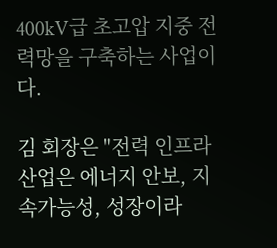400kV급 초고압 지중 전력망을 구축하는 사업이다.

김 회장은 "전력 인프라 산업은 에너지 안보, 지속가능성, 성장이라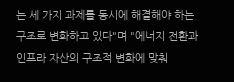는 세 가지 과제를 동시에 해결해야 하는 구조로 변화하고 있다"며 "에너지 전환과 인프라 자산의 구조적 변화에 맞춰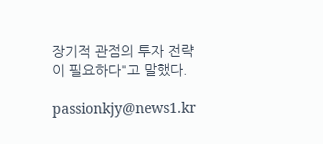장기적 관점의 투자 전략이 필요하다"고 말했다.

passionkjy@news1.kr